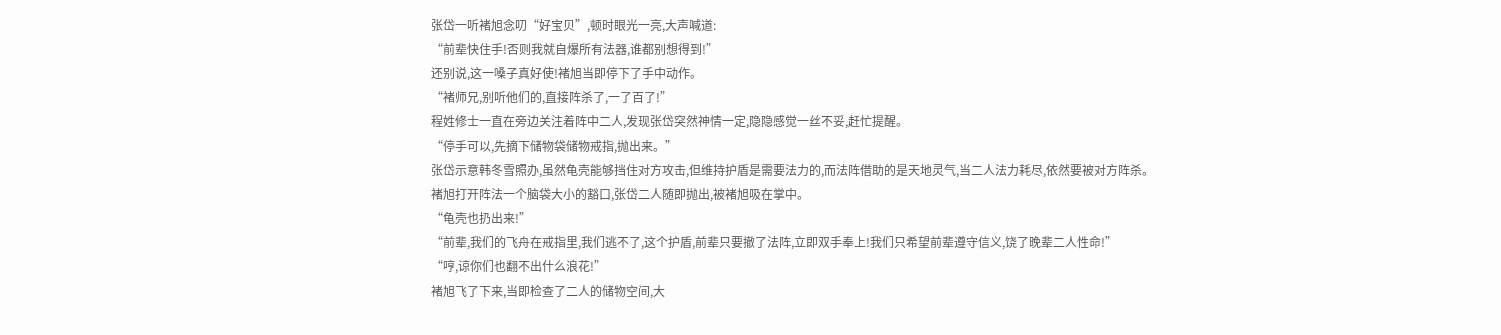张岱一听褚旭念叨“好宝贝”,顿时眼光一亮,大声喊道:
“前辈快住手!否则我就自爆所有法器,谁都别想得到!”
还别说,这一嗓子真好使!褚旭当即停下了手中动作。
“褚师兄,别听他们的,直接阵杀了,一了百了!”
程姓修士一直在旁边关注着阵中二人,发现张岱突然神情一定,隐隐感觉一丝不妥,赶忙提醒。
“停手可以,先摘下储物袋储物戒指,抛出来。”
张岱示意韩冬雪照办,虽然龟壳能够挡住对方攻击,但维持护盾是需要法力的,而法阵借助的是天地灵气,当二人法力耗尽,依然要被对方阵杀。
褚旭打开阵法一个脑袋大小的豁口,张岱二人随即抛出,被褚旭吸在掌中。
“龟壳也扔出来!”
“前辈,我们的飞舟在戒指里,我们逃不了,这个护盾,前辈只要撤了法阵,立即双手奉上!我们只希望前辈遵守信义,饶了晚辈二人性命!”
“哼,谅你们也翻不出什么浪花!”
褚旭飞了下来,当即检查了二人的储物空间,大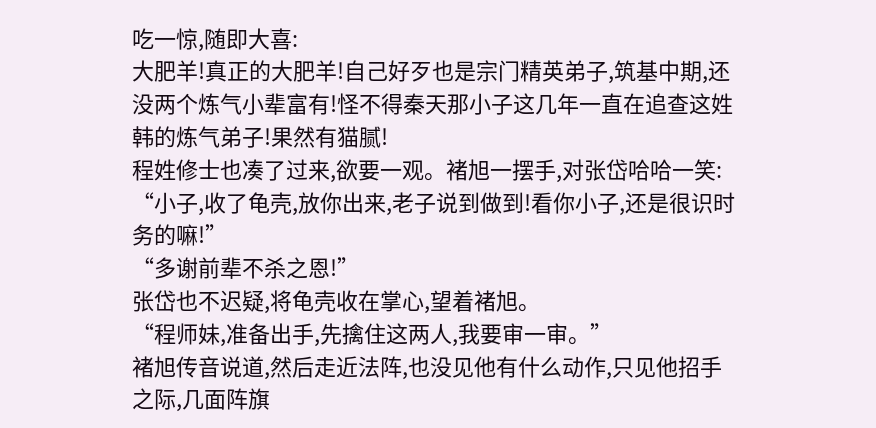吃一惊,随即大喜:
大肥羊!真正的大肥羊!自己好歹也是宗门精英弟子,筑基中期,还没两个炼气小辈富有!怪不得秦天那小子这几年一直在追查这姓韩的炼气弟子!果然有猫腻!
程姓修士也凑了过来,欲要一观。褚旭一摆手,对张岱哈哈一笑:
“小子,收了龟壳,放你出来,老子说到做到!看你小子,还是很识时务的嘛!”
“多谢前辈不杀之恩!”
张岱也不迟疑,将龟壳收在掌心,望着褚旭。
“程师妹,准备出手,先擒住这两人,我要审一审。”
褚旭传音说道,然后走近法阵,也没见他有什么动作,只见他招手之际,几面阵旗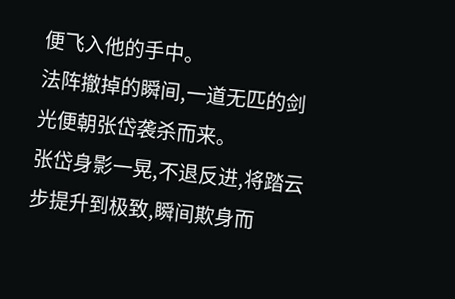便飞入他的手中。
法阵撤掉的瞬间,一道无匹的剑光便朝张岱袭杀而来。
张岱身影一晃,不退反进,将踏云步提升到极致,瞬间欺身而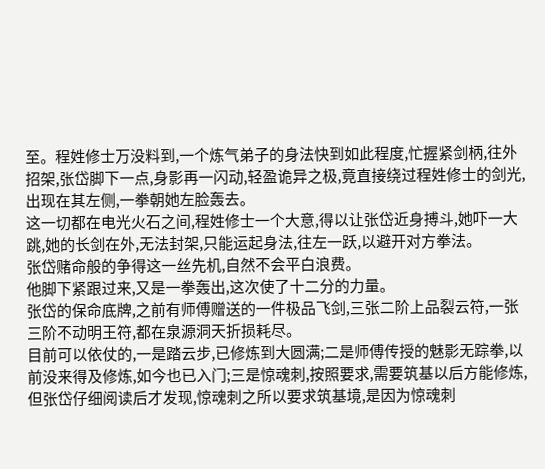至。程姓修士万没料到,一个炼气弟子的身法快到如此程度,忙握紧剑柄,往外招架,张岱脚下一点,身影再一闪动,轻盈诡异之极,竟直接绕过程姓修士的剑光,出现在其左侧,一拳朝她左脸轰去。
这一切都在电光火石之间,程姓修士一个大意,得以让张岱近身搏斗,她吓一大跳,她的长剑在外,无法封架,只能运起身法,往左一跃,以避开对方拳法。
张岱赌命般的争得这一丝先机,自然不会平白浪费。
他脚下紧跟过来,又是一拳轰出,这次使了十二分的力量。
张岱的保命底牌,之前有师傅赠送的一件极品飞剑,三张二阶上品裂云符,一张三阶不动明王符,都在泉源洞天折损耗尽。
目前可以依仗的,一是踏云步,已修炼到大圆满;二是师傅传授的魅影无踪拳,以前没来得及修炼,如今也已入门;三是惊魂刺,按照要求,需要筑基以后方能修炼,但张岱仔细阅读后才发现,惊魂刺之所以要求筑基境,是因为惊魂刺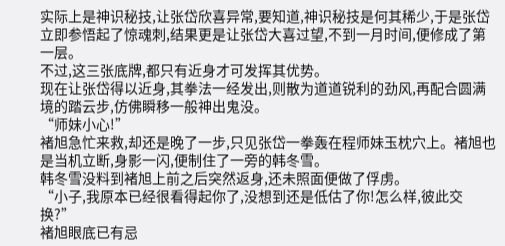实际上是神识秘技,让张岱欣喜异常,要知道,神识秘技是何其稀少,于是张岱立即参悟起了惊魂刺,结果更是让张岱大喜过望,不到一月时间,便修成了第一层。
不过,这三张底牌,都只有近身才可发挥其优势。
现在让张岱得以近身,其拳法一经发出,则散为道道锐利的劲风,再配合圆满境的踏云步,仿佛瞬移一般神出鬼没。
“师妹小心!”
褚旭急忙来救,却还是晚了一步,只见张岱一拳轰在程师妹玉枕穴上。褚旭也是当机立断,身影一闪,便制住了一旁的韩冬雪。
韩冬雪没料到褚旭上前之后突然返身,还未照面便做了俘虏。
“小子,我原本已经很看得起你了,没想到还是低估了你!怎么样,彼此交换?”
褚旭眼底已有忌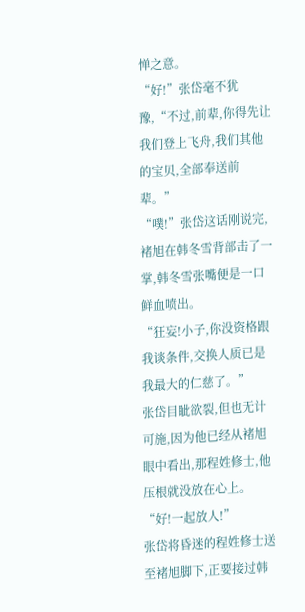惮之意。
“好!”张岱毫不犹豫,“不过,前辈,你得先让我们登上飞舟,我们其他的宝贝,全部奉送前辈。”
“噗!”张岱这话刚说完,褚旭在韩冬雪背部击了一掌,韩冬雪张嘴便是一口鲜血喷出。
“狂妄!小子,你没资格跟我谈条件,交换人质已是我最大的仁慈了。”
张岱目眦欲裂,但也无计可施,因为他已经从褚旭眼中看出,那程姓修士,他压根就没放在心上。
“好!一起放人!”
张岱将昏迷的程姓修士送至褚旭脚下,正要接过韩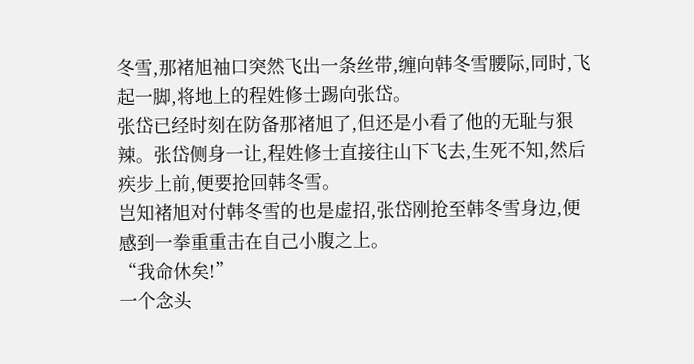冬雪,那褚旭袖口突然飞出一条丝带,缠向韩冬雪腰际,同时,飞起一脚,将地上的程姓修士踢向张岱。
张岱已经时刻在防备那褚旭了,但还是小看了他的无耻与狠辣。张岱侧身一让,程姓修士直接往山下飞去,生死不知,然后疾步上前,便要抢回韩冬雪。
岂知褚旭对付韩冬雪的也是虚招,张岱刚抢至韩冬雪身边,便感到一拳重重击在自己小腹之上。
“我命休矣!”
一个念头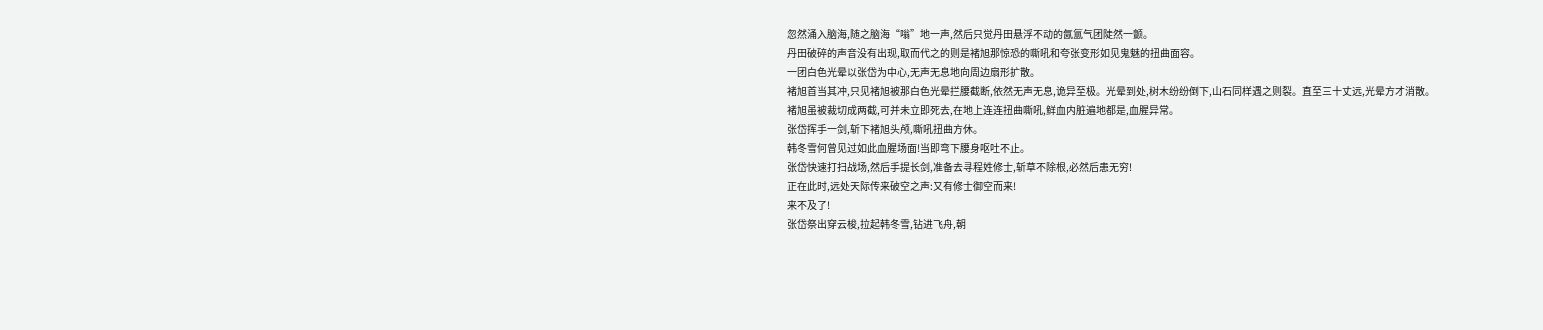忽然涌入脑海,随之脑海“嗡”地一声,然后只觉丹田悬浮不动的氤氲气团陡然一颤。
丹田破碎的声音没有出现,取而代之的则是褚旭那惊恐的嘶吼和夸张变形如见鬼魅的扭曲面容。
一团白色光晕以张岱为中心,无声无息地向周边扇形扩散。
褚旭首当其冲,只见褚旭被那白色光晕拦腰截断,依然无声无息,诡异至极。光晕到处,树木纷纷倒下,山石同样遇之则裂。直至三十丈远,光晕方才消散。
褚旭虽被裁切成两截,可并未立即死去,在地上连连扭曲嘶吼,鲜血内脏遍地都是,血腥异常。
张岱挥手一剑,斩下褚旭头颅,嘶吼扭曲方休。
韩冬雪何曾见过如此血腥场面!当即弯下腰身呕吐不止。
张岱快速打扫战场,然后手提长剑,准备去寻程姓修士,斩草不除根,必然后患无穷!
正在此时,远处天际传来破空之声:又有修士御空而来!
来不及了!
张岱祭出穿云梭,拉起韩冬雪,钻进飞舟,朝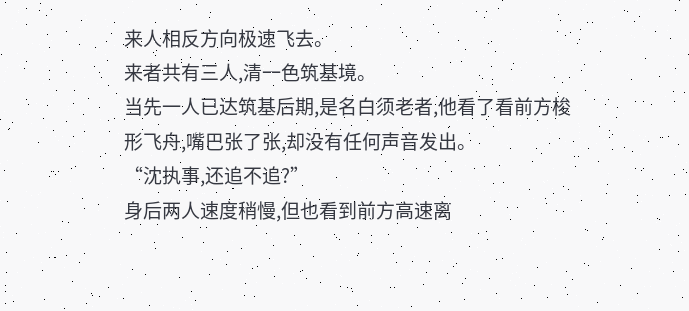来人相反方向极速飞去。
来者共有三人,清一色筑基境。
当先一人已达筑基后期,是名白须老者,他看了看前方梭形飞舟,嘴巴张了张,却没有任何声音发出。
“沈执事,还追不追?”
身后两人速度稍慢,但也看到前方高速离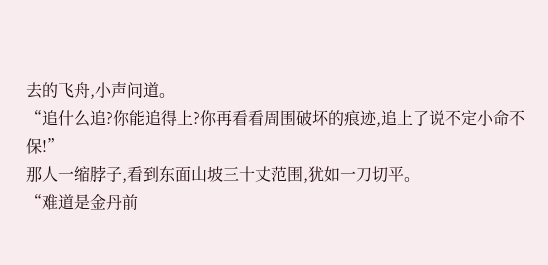去的飞舟,小声问道。
“追什么追?你能追得上?你再看看周围破坏的痕迹,追上了说不定小命不保!”
那人一缩脖子,看到东面山坡三十丈范围,犹如一刀切平。
“难道是金丹前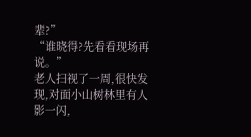辈?”
“谁晓得?先看看现场再说。”
老人扫视了一周,很快发现,对面小山树林里有人影一闪,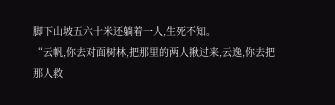脚下山坡五六十米还躺着一人,生死不知。
“云帆,你去对面树林,把那里的两人揪过来,云逸,你去把那人救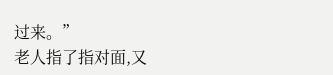过来。”
老人指了指对面,又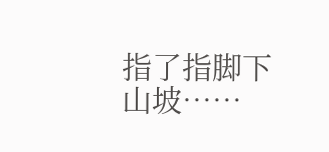指了指脚下山坡……